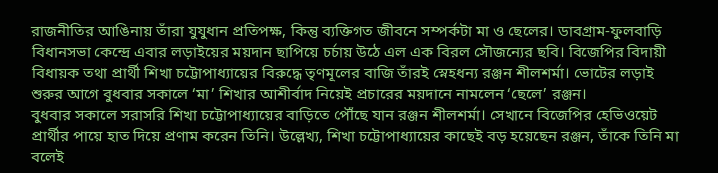রাজনীতির আঙিনায় তাঁরা যুযুধান প্রতিপক্ষ, কিন্তু ব্যক্তিগত জীবনে সম্পর্কটা মা ও ছেলের। ডাবগ্রাম-ফুলবাড়ি বিধানসভা কেন্দ্রে এবার লড়াইয়ের ময়দান ছাপিয়ে চর্চায় উঠে এল এক বিরল সৌজন্যের ছবি। বিজেপির বিদায়ী বিধায়ক তথা প্রার্থী শিখা চট্টোপাধ্যায়ের বিরুদ্ধে তৃণমূলের বাজি তাঁরই স্নেহধন্য রঞ্জন শীলশর্মা। ভোটের লড়াই শুরুর আগে বুধবার সকালে ‘মা’ শিখার আশীর্বাদ নিয়েই প্রচারের ময়দানে নামলেন ‘ছেলে’ রঞ্জন।
বুধবার সকালে সরাসরি শিখা চট্টোপাধ্যায়ের বাড়িতে পৌঁছে যান রঞ্জন শীলশর্মা। সেখানে বিজেপির হেভিওয়েট প্রার্থীর পায়ে হাত দিয়ে প্রণাম করেন তিনি। উল্লেখ্য, শিখা চট্টোপাধ্যায়ের কাছেই বড় হয়েছেন রঞ্জন, তাঁকে তিনি মা বলেই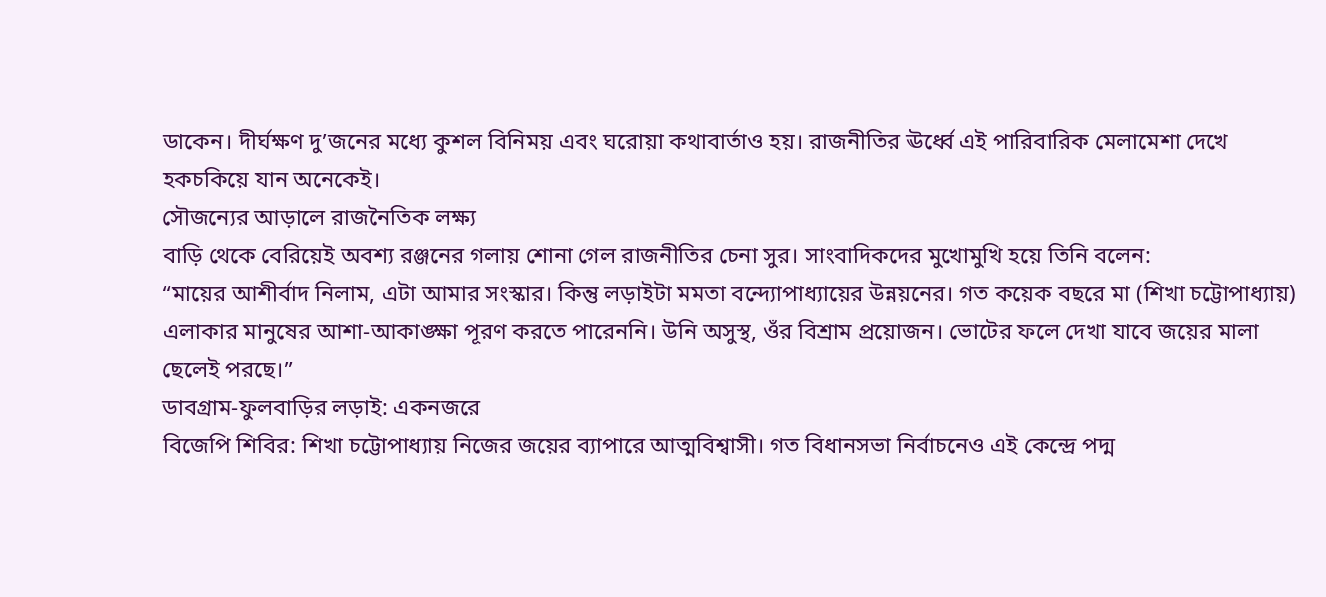ডাকেন। দীর্ঘক্ষণ দু’জনের মধ্যে কুশল বিনিময় এবং ঘরোয়া কথাবার্তাও হয়। রাজনীতির ঊর্ধ্বে এই পারিবারিক মেলামেশা দেখে হকচকিয়ে যান অনেকেই।
সৌজন্যের আড়ালে রাজনৈতিক লক্ষ্য
বাড়ি থেকে বেরিয়েই অবশ্য রঞ্জনের গলায় শোনা গেল রাজনীতির চেনা সুর। সাংবাদিকদের মুখোমুখি হয়ে তিনি বলেন:
“মায়ের আশীর্বাদ নিলাম, এটা আমার সংস্কার। কিন্তু লড়াইটা মমতা বন্দ্যোপাধ্যায়ের উন্নয়নের। গত কয়েক বছরে মা (শিখা চট্টোপাধ্যায়) এলাকার মানুষের আশা-আকাঙ্ক্ষা পূরণ করতে পারেননি। উনি অসুস্থ, ওঁর বিশ্রাম প্রয়োজন। ভোটের ফলে দেখা যাবে জয়ের মালা ছেলেই পরছে।”
ডাবগ্রাম-ফুলবাড়ির লড়াই: একনজরে
বিজেপি শিবির: শিখা চট্টোপাধ্যায় নিজের জয়ের ব্যাপারে আত্মবিশ্বাসী। গত বিধানসভা নির্বাচনেও এই কেন্দ্রে পদ্ম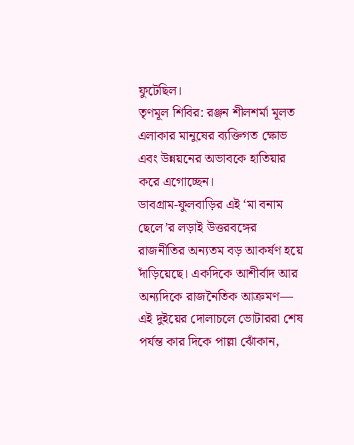ফুটেছিল।
তৃণমূল শিবির: রঞ্জন শীলশর্মা মূলত এলাকার মানুষের ব্যক্তিগত ক্ষোভ এবং উন্নয়নের অভাবকে হাতিয়ার করে এগোচ্ছেন।
ডাবগ্রাম-ফুলবাড়ির এই ‘মা বনাম ছেলে’র লড়াই উত্তরবঙ্গের রাজনীতির অন্যতম বড় আকর্ষণ হয়ে দাঁড়িয়েছে। একদিকে আশীর্বাদ আর অন্যদিকে রাজনৈতিক আক্রমণ— এই দুইয়ের দোলাচলে ভোটাররা শেষ পর্যন্ত কার দিকে পাল্লা ঝোঁকান,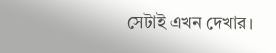সেটাই এখন দেখার।